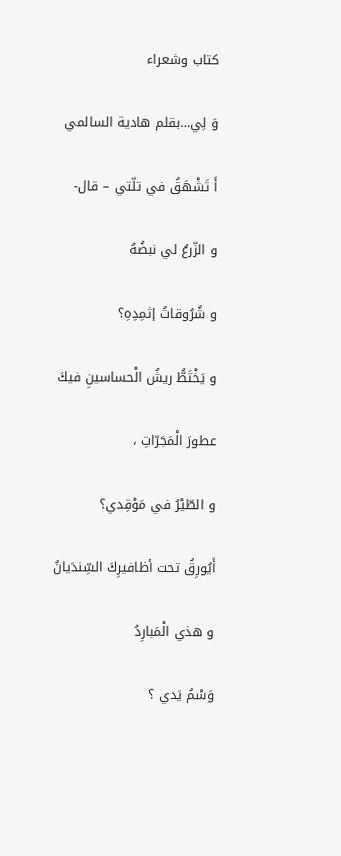كتاب وشعراء

وَ لِي…بقلم هادية السالمي

أَ تَشْهَقُ في تلّتي – قال-

و الزّرعُ لي نبضُهُ

و شُرُوقاتُ إثمِدِهِ؟

و يَخْتَطُّ ريشُ الْحساسينِ فيكَ

عطورَ الْمَجَرّاتِ ،

و الطّيْرُ في مَوْقِدي؟

أَيُورِقُ تحت أظافيرِكَ السِّندَيانُ

و هذي الْمَبارِدُ

وَسْمُ يَدي ؟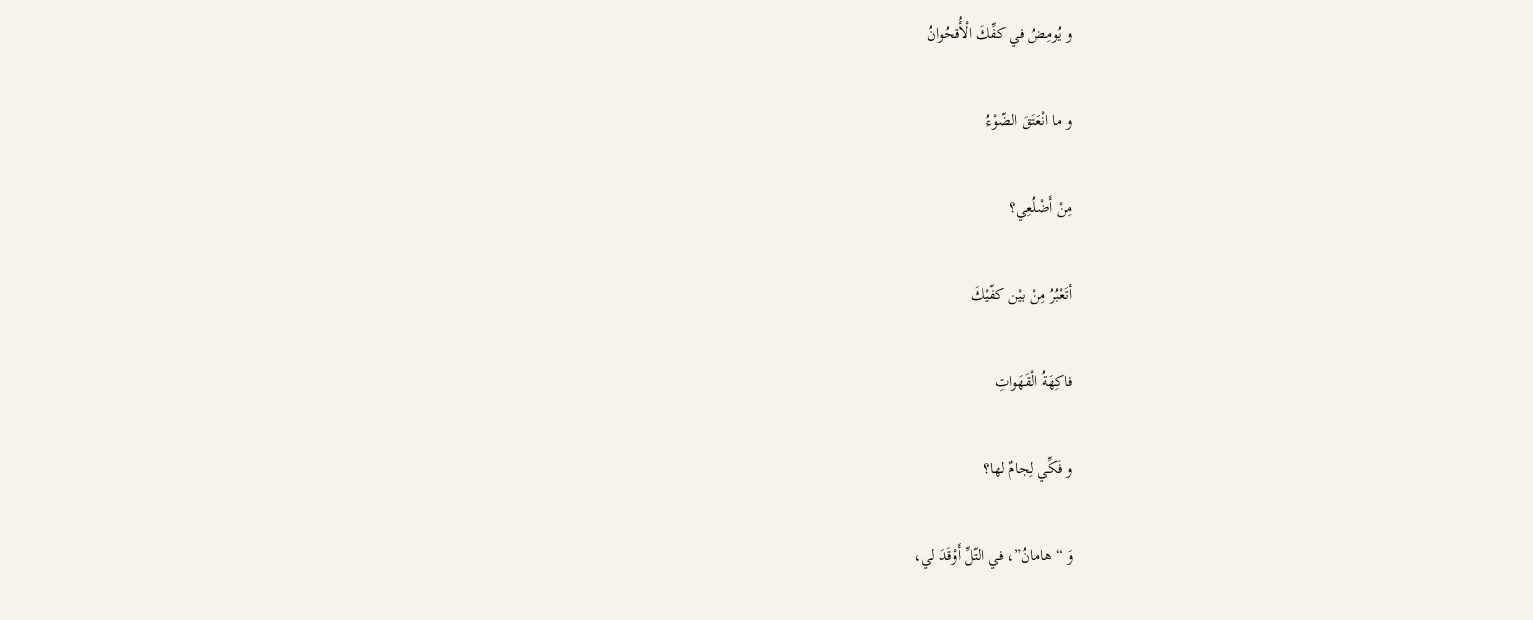و يُومِضُ في كفِّكَ الْأُقحُوانُ

و ما انْعَتَقَ الضّوْءُ

مِنْ أَضْلُعِي؟

أتَعْبُرُ مِنْ بيْن كفّيْكَ

فاكِهَةُ الْقَهَواتِ

و فَكِّي لِجامٌ لها؟

وَ “هامانُ”، في التّلِّ أَوْقَدَ لي،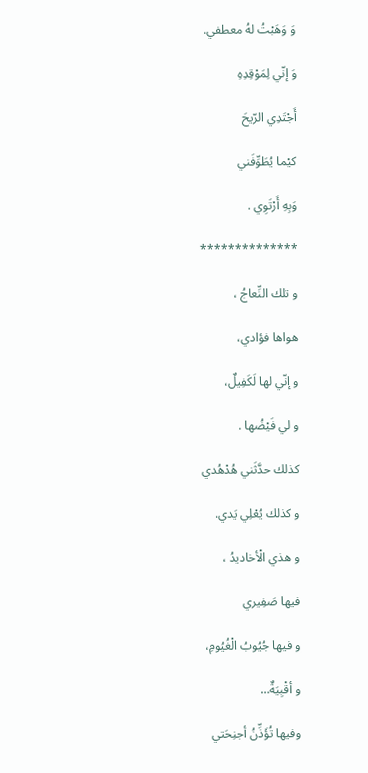وَ وَهَبْتُ لهُ معطفي.

وَ إنّي لِمَوْقِدِهِ

أَجْتَدِي الرّيحَ

كيْما يُطَوِّفَني

وَبِهِ أَرْتَوِي .

**************

و تلك النِّعاجُ ،

هواها فؤادي،

و إنّي لها لَكَفِيلٌ،

و لي فَيْضُها .

كذلك حدَّثَني هُدْهُدي

و كذلك يُعْلِي يَدي.

و هذي الْأخاديدُ ،

فيها صَفِيري

و فيها جُيُوبُ الْغُيُومِ،

و أقْبِيَةٌ…

وفيها تُؤَذِّنُ أجنِحَتي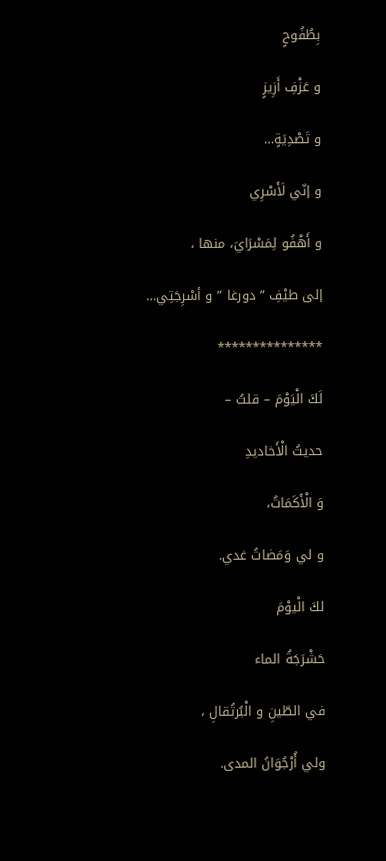بِطُفُوحٍ

و عَزْفِ أَزِيزٍ

و تَصْدِيَةٍ…

و إنّي لَأَسْرِي

و أَهْفُو لِمَسْرَايَ، منها ،

إلى طيْفِ ” دورغا ” و أسْرِجَتِي…

***************

لَكَ الْيَوْمَ – قلتُ –

حديثُ الْأَخاديدِ

وَ الْأَكَمَاتُ،

و لي وَمَضاتُ غدي.

لكَ الْيوْمَ

حَشْرَجَةُ الماء

في الطّينِ و الْبُرتُقالِ ،

ولي أُرْجُوَانُ المدى.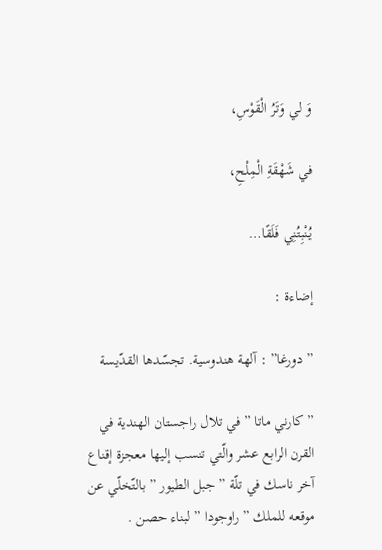وَ لي وَتَرُ الْقَوْسِ،

في شَهْقَةِ الْمِلْحِ،

يُنْبِتُنِي فَلَقًا…

إضاءة :

” دورغا” : آلهة هندوسية. تجسّدها القدّيسة

” كارني ماتا ” في تلال راجستان الهندية في القرن الرابع عشر والّتي تنسب إليها معجزة إقناع آخر ناسك في تلّة ” جبل الطيور ” بالتّخلّي عن موقعه للملك ” راوجودا ” لبناء حصن .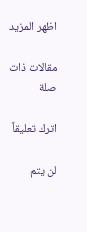اظهر المزيد

مقالات ذات صلة

اترك تعليقاً

لن يتم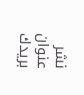نشر عنوان بريدك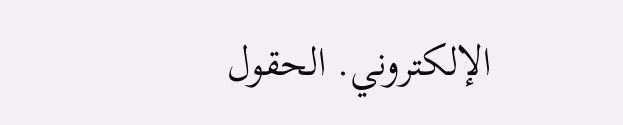الإلكتروني. الحقول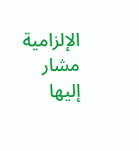الإلزامية مشار إليها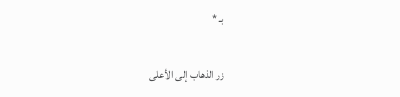بـ *

زر الذهاب إلى الأعلى